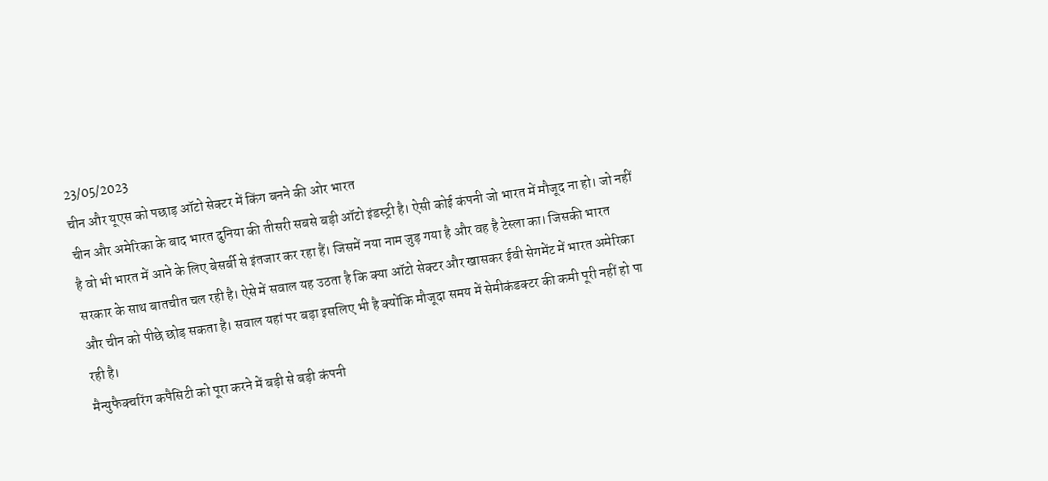23/05/2023
चीन और यूएस को पछाड़ ऑटो सेक्टर में किंग बनने की ओर भारत
चीन और अमेरिका के बाद भारत दुनिया की तीसरी सबसे बड़ी ऑटो इंडस्ट्री है। ऐसी कोई कंपनी जो भारत में मौजूद ना हो। जो नहीं है वो भी भारत में आने के लिए बेसर्बी से इंतजार कर रहा हैं। जिसमें नया नाम जुड़ गया है और वह है टेस्ला का। जिसकी भारत सरकार के साथ बातचीत चल रही है। ऐसे में सवाल यह उठता है कि क्या ऑटो सेक्टर और खासकर ईवी सेगमेंट में भारत अमेरिका और चीन को पीछे छोड़ सकता है। सवाल यहां पर बड़ा इसलिए भी है क्योंकि मौजूदा समय में सेमीकंडक्टर की कमी पूरी नहीं हो पा रही है।
मैन्युफैक्चरिंग कपैसिटी को पूरा करने में बड़ी से बड़ी कंपनी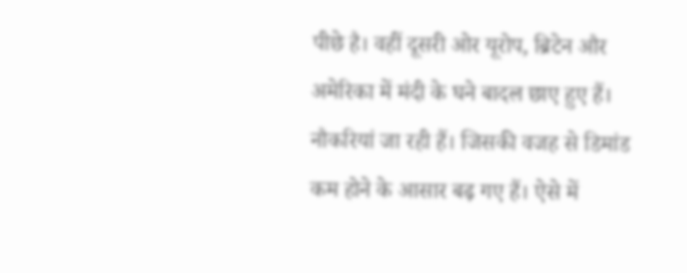पीछे है। वहीं दूसरी ओर यूरोप, ब्रिटेन और अमेरिका में मंदी के घने बादल छाए हुए हैं। नौकरियां जा रही हैं। जिसकी वजह से डिमांड कम होने के आसार बढ़ गए हैं। ऐसे में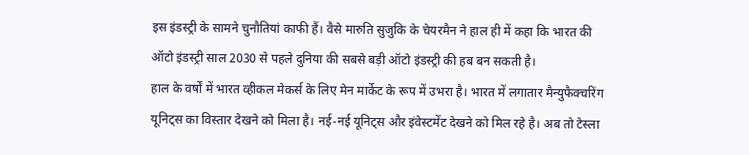इस इंडस्ट्री के सामने चुनौतियां काफी हैं। वैसे मारुति सुजुकि के चेयरमैन ने हाल ही में कहा कि भारत की ऑटो इंडस्ट्री साल 2030 से पहले दुनिया की सबसे बड़ी ऑटो इंडस्ट्री की हब बन सकती है।
हाल के वर्षों में भारत व्हीकल मेकर्स के लिए मेन मार्केट के रूप में उभरा है। भारत में लगातार मैन्युफैक्चरिंग यूनिट्स का विस्तार देखने को मिला है। नई-नई यूनिट्स और इंवेस्टमेंट देखने को मिल रहे है। अब तो टेस्ला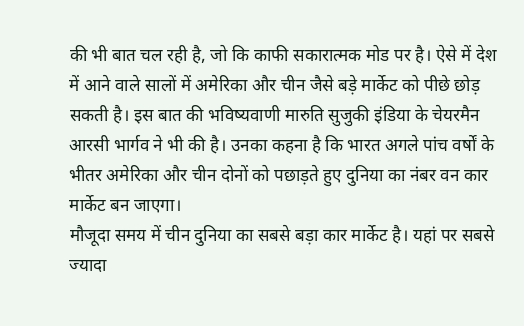की भी बात चल रही है, जो कि काफी सकारात्मक मोड पर है। ऐसे में देश में आने वाले सालों में अमेरिका और चीन जैसे बड़े मार्केट को पीछे छोड़ सकती है। इस बात की भविष्यवाणी मारुति सुजुकी इंडिया के चेयरमैन आरसी भार्गव ने भी की है। उनका कहना है कि भारत अगले पांच वर्षों के भीतर अमेरिका और चीन दोनों को पछाड़ते हुए दुनिया का नंबर वन कार मार्केट बन जाएगा।
मौजूदा समय में चीन दुनिया का सबसे बड़ा कार मार्केट है। यहां पर सबसे ज्यादा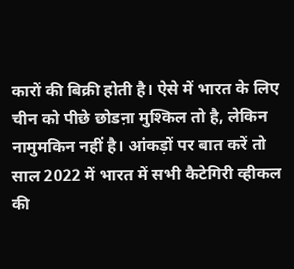कारों की बिक्री होती है। ऐसे में भारत के लिए चीन को पीछे छोडऩा मुश्किल तो है, लेकिन नामुमकिन नहीं है। आंकड़ों पर बात करें तो साल 2022 में भारत में सभी कैटेगिरी व्हीकल की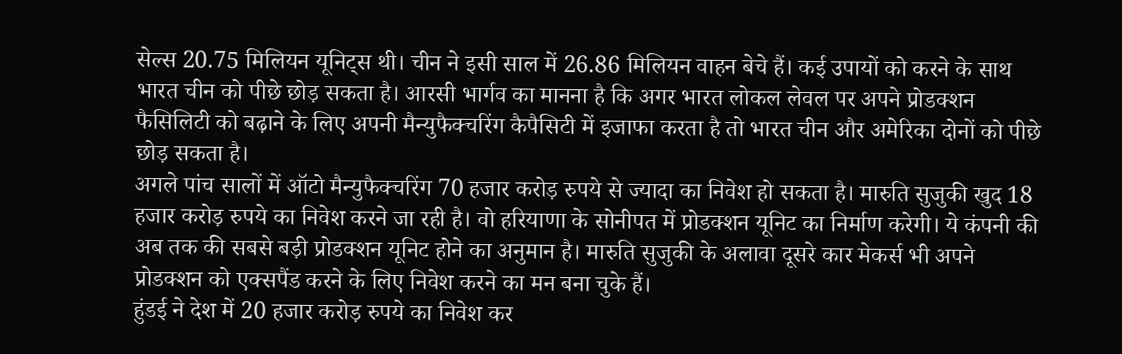सेल्स 20.75 मिलियन यूनिट्स थी। चीन ने इसी साल में 26.86 मिलियन वाहन बेचे हैं। कई उपायों को करने के साथ भारत चीन को पीछे छोड़ सकता है। आरसी भार्गव का मानना है कि अगर भारत लोकल लेवल पर अपने प्रोडक्शन फैसिलिटी को बढ़ाने के लिए अपनी मैन्युफैक्चरिंग कैपैसिटी में इजाफा करता है तो भारत चीन और अमेरिका दोनों को पीछे छोड़ सकता है।
अगले पांच सालों में ऑटो मैन्युफैक्चरिंग 70 हजार करोड़ रुपये से ज्यादा का निवेश हो सकता है। मारुति सुजुकी खुद 18 हजार करोड़ रुपये का निवेश करने जा रही है। वो हरियाणा के सोनीपत में प्रोडक्शन यूनिट का निर्माण करेगी। ये कंपनी की अब तक की सबसे बड़ी प्रोडक्शन यूनिट होने का अनुमान है। मारुति सुजुकी के अलावा दूसरे कार मेकर्स भी अपने प्रोडक्शन को एक्सपैंड करने के लिए निवेश करने का मन बना चुके हैं।
हुंडई ने देश में 20 हजार करोड़ रुपये का निवेश कर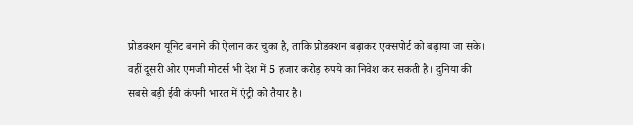प्रोडक्शन यूनिट बनाने की ऐलान कर चुका है, ताकि प्रोडक्शन बढ़ाकर एक्सपोर्ट को बढ़ाया जा सके। वहीं दूसरी ओर एमजी मोटर्स भी देश में 5 हजार करोड़ रुपये का निवेश कर सकती है। दुनिया की सबसे बड़ी ईवी कंपनी भारत में एंट्री को तैयार है।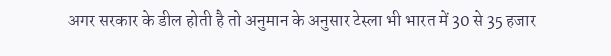अगर सरकार के डील होती है तो अनुमान के अनुसार टेस्ला भी भारत में 30 से 35 हजार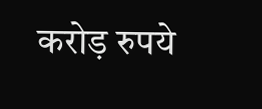करोड़ रुपये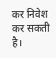कर निवेश कर सकती है।